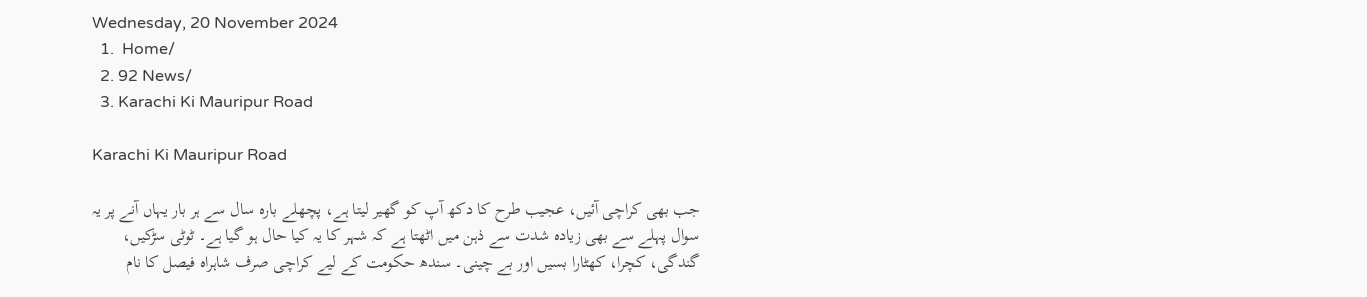Wednesday, 20 November 2024
  1.  Home/
  2. 92 News/
  3. Karachi Ki Mauripur Road

Karachi Ki Mauripur Road

جب بھی کراچی آئیں، عجیب طرح کا دکھ آپ کو گھیر لیتا ہے، پچھلے بارہ سال سے ہر بار یہاں آنے پر یہ سوال پہلے سے بھی زیادہ شدت سے ذہن میں اٹھتا ہے کہ شہر کا یہ کیا حال ہو گیا ہے۔ ٹوٹی سڑکیں، گندگی، کچرا، کھٹارا بسیں اور بے چینی۔ سندھ حکومت کے لیے کراچی صرف شاہراہ فیصل کا نام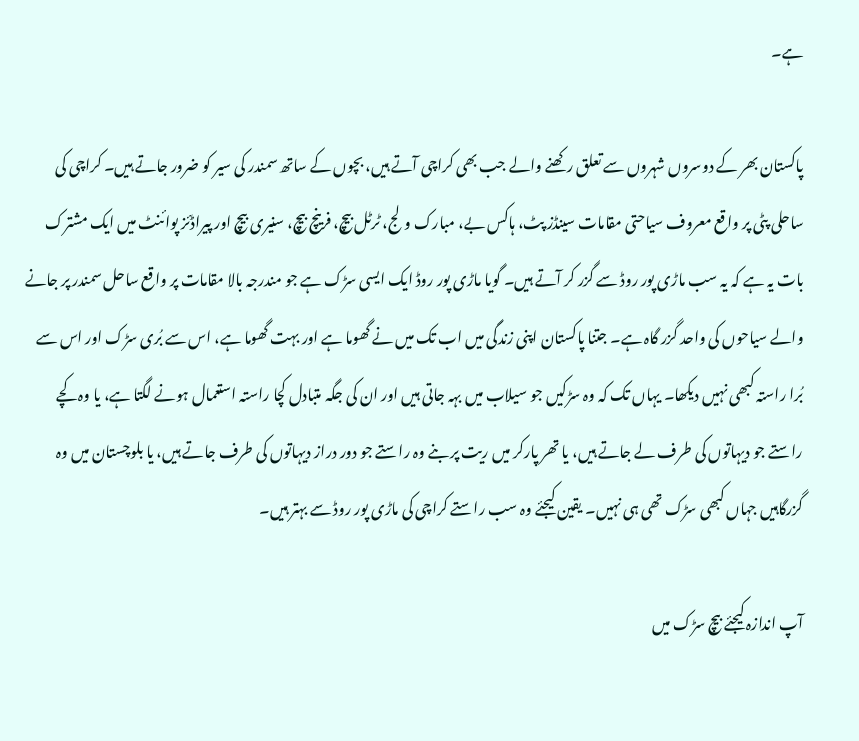ہے۔

پاکستان بھر کے دوسروں شہروں سے تعلق رکھنے والے جب بھی کراچی آتے ہیں، بچوں کے ساتھ سمندر کی سیر کو ضرور جاتے ہیں۔ کراچی کی ساحلی پٹی پر واقع معروف سیاحتی مقامات سینڈز پٹ، ہاکس بے، مبارک ولج، ٹرٹل بیچ، فرینچ بیچ، سنیری بیچ اور پیراڈئز پوائنٹ میں ایک مشترک بات یہ ہے کہ یہ سب ماڑی پور روڈ سے گزر کر آتے ہیں۔ گویا ماڑی پور روڈ ایک ایسی سڑک ہے جو مندرجہ بالا مقامات پر واقع ساحل سمندر پر جانے والے سیاحوں کی واحد گزر گاہ ہے۔ جتنا پاکستان اپنی زندگی میں اب تک میں نے گھوما ہے اور بہت گھوما ہے، اس سے بُری سڑک اور اس سے بُرا راستہ کبھی نہیں دیکھا۔ یہاں تک کہ وہ سڑکیں جو سیلاب میں بہہ جاتی ہیں اور ان کی جگہ متبادل کچا راستہ استعمال ہونے لگتا ہے، یا وہ کچے راستے جو دیہاتوں کی طرف لے جاتے ہیں، یا تھر پارکر میں ریت پر بنے وہ راستے جو دور دراز دیہاتوں کی طرف جاتے ہیں، یا بلوچستان میں وہ گزرگاہیں جہاں کبھی سڑک تھی ہی نہیں۔ یقین کیجئے وہ سب راستے کراچی کی ماڑی پور روڈ سے بہتر ہیں۔

آپ اندازہ کیجئے بیچ سڑک میں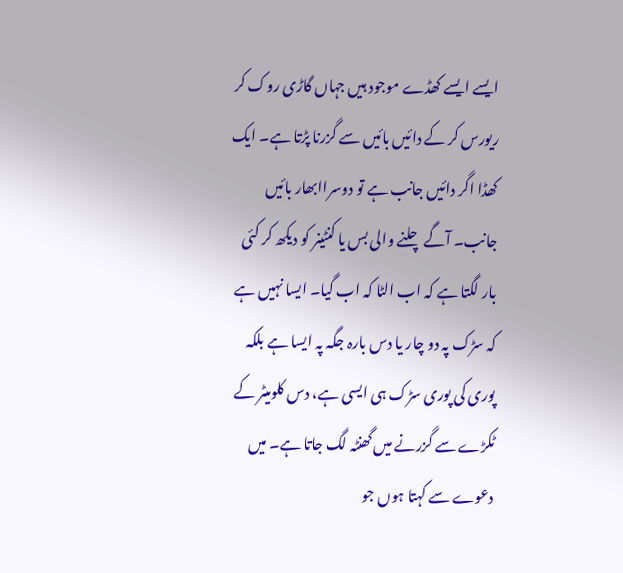ایسے ایسے کھڈے موجود ہیں جہاں گاڑی روک کر ریورس کر کے دائیں بائیں سے گزرنا پڑتا ہے۔ ایک کھڈا اگر دائیں جانب ہے تو دوسراابھار بائیں جانب۔ آگے چلنے والی بس یا کنٹینر کو دیکھ کر کئی بار لگتا ہے کہ اب الٹا کہ اب گیا۔ ایسا نہیں ہے کہ سڑک پہ دو چار یا دس بارہ جگہ پہ ایسا ہے بلکہ پوری کی پوری سڑک ہی ایسی ہے، دس کلومیٹر کے ٹکڑے سے گزرنے میں گھنٹہ لگ جاتا ہے۔ میں دعوے سے کہتا ہوں جو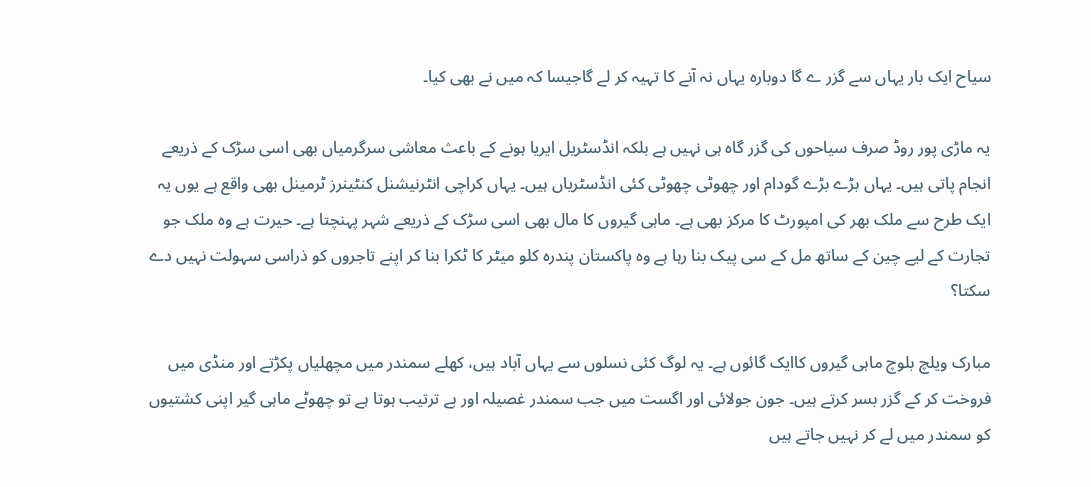سیاح ایک بار یہاں سے گزر ے گا دوبارہ یہاں نہ آنے کا تہیہ کر لے گاجیسا کہ میں نے بھی کیا۔

یہ ماڑی پور روڈ صرف سیاحوں کی گزر گاہ ہی نہیں ہے بلکہ انڈسٹریل ایریا ہونے کے باعث معاشی سرگرمیاں بھی اسی سڑک کے ذریعے انجام پاتی ہیں۔ یہاں بڑے بڑے گودام اور چھوٹی چھوٹی کئی انڈسٹریاں ہیں۔ یہاں کراچی انٹرنیشنل کنٹینرز ٹرمینل بھی واقع ہے یوں یہ ایک طرح سے ملک بھر کی امپورٹ کا مرکز بھی ہے۔ ماہی گیروں کا مال بھی اسی سڑک کے ذریعے شہر پہنچتا ہے۔ حیرت ہے وہ ملک جو تجارت کے لیے چین کے ساتھ مل کے سی پیک بنا رہا ہے وہ پاکستان پندرہ کلو میٹر کا ٹکرا بنا کر اپنے تاجروں کو ذراسی سہولت نہیں دے سکتا؟

مبارک ویلچ بلوچ ماہی گیروں کاایک گائوں ہے۔ یہ لوگ کئی نسلوں سے یہاں آباد ہیں، کھلے سمندر میں مچھلیاں پکڑتے اور منڈی میں فروخت کر کے گزر بسر کرتے ہیں۔ جون جولائی اور اگست میں جب سمندر غصیلہ اور بے ترتیب ہوتا ہے تو چھوٹے ماہی گیر اپنی کشتیوں کو سمندر میں لے کر نہیں جاتے ہیں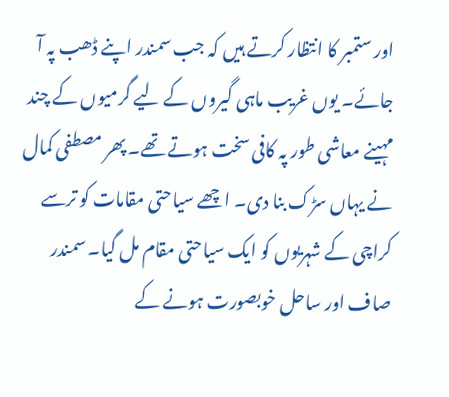اور ستمبر کا انتظار کرتے ہیں کہ جب سمندر اپنے ڈھب پہ آ جائے۔ یوں غریب ماہی گیروں کے لیے گرمیوں کے چند مہینے معاشی طور پہ کافی سخت ہوتے تھے۔ پھر مصطفی کمال نے یہاں سڑک بنا دی۔ اچھے سیاحتی مقامات کو ترسے کراچی کے شہریوں کو ایک سیاحتی مقام مل گیا۔ سمندر صاف اور ساحل خوبصورت ہونے کے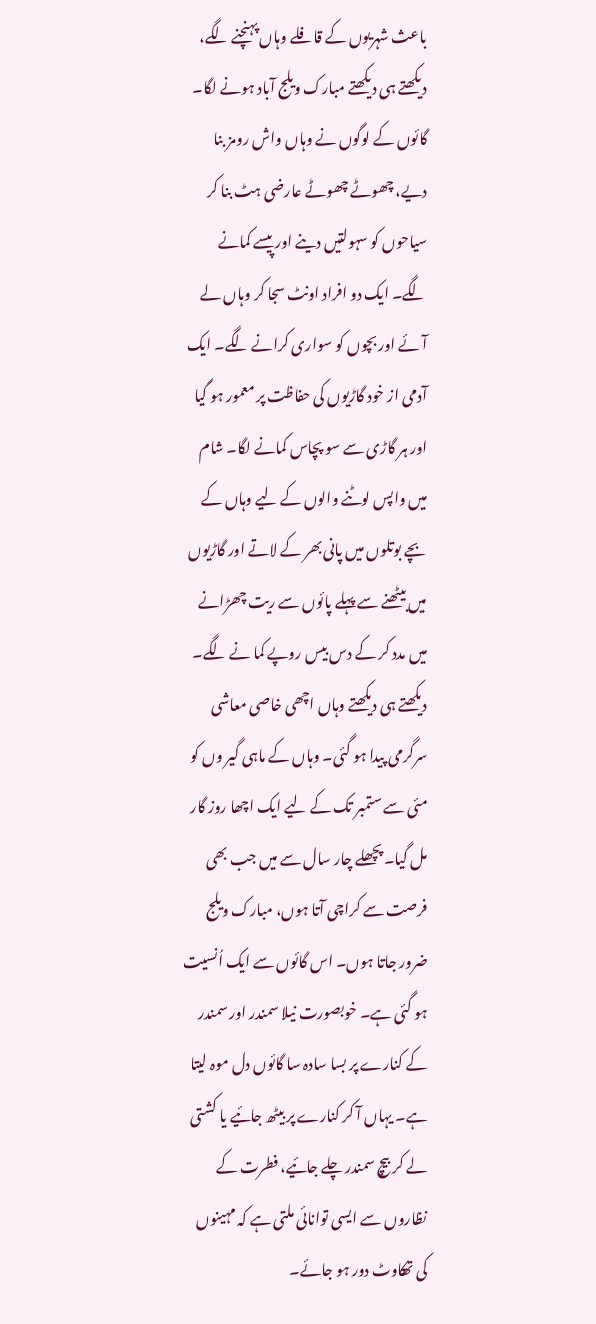باعث شہریوں کے قافلے وہاں پہنچنے لگے، دیکھتے ہی دیکھتے مبارک ویلج آباد ہونے لگا۔ گائوں کے لوگوں نے وہاں واش رومز بنا دیے، چھوٹے چھوٹے عارضی ہٹ بنا کر سیاحوں کو سہولتیں دینے اور پیسے کمانے لگے۔ ایک دو افراد اونٹ سجا کر وہاں لے آئے اور بچوں کو سواری کرانے لگے۔ ایک آدمی از خود گاڑیوں کی حفاظت پر معمور ہو گیا اور ہر گاڑی سے سو پچاس کمانے لگا۔ شام میں واپس لوٹنے والوں کے لیے وہاں کے بچے بوتلوں میں پانی بھر کے لاتے اور گاڑیوں میں بیٹھنے سے پہلے پائوں سے ریت چھڑانے میں مدد کر کے دس بیس روپے کما نے لگے۔ دیکھتے ہی دیکھتے وہاں اچھی خاصی معاشی سرگرمی پیدا ہو گئی۔ وہاں کے ماہی گیر وں کو مئی سے ستمبر تک کے لیے ایک اچھا روز گار مل گیا۔ پچھلے چار سال سے میں جب بھی فرصت سے کراچی آتا ہوں، مبارک ویلج ضرور جاتا ہوں۔ اس گائوں سے ایک اُنسیت ہو گئی ہے۔ خوبصورت نیلا سمندر اور سمندر کے کنارے پر بسا سادہ سا گائوں دل موہ لیتا ہے۔ یہاں آ کر کنارے پر بیٹھ جائیے یا کشتی لے کر بیچ سمندر چلے جائیے، فطرت کے نظاروں سے ایسی توانائی ملتی ہے کہ مہینوں کی تھکاوٹ دور ہو جائے۔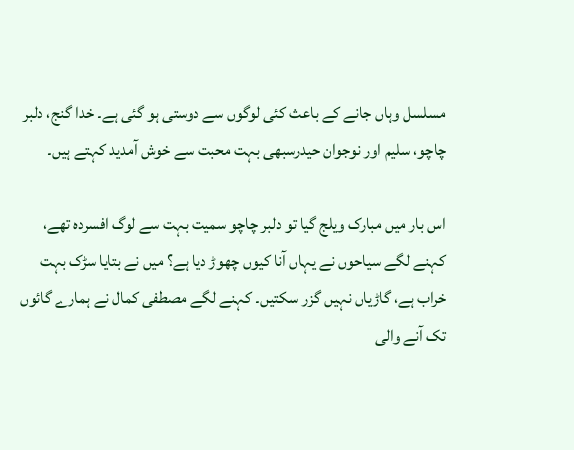مسلسل وہاں جانے کے باعث کئی لوگوں سے دوستی ہو گئی ہے۔ خدا گنج، دلبر چاچو، سلیم اور نوجوان حیدرسبھی بہت محبت سے خوش آمدید کہتے ہیں۔

اس بار میں مبارک ویلج گیا تو دلبر چاچو سمیت بہت سے لوگ افسردہ تھے، کہنے لگے سیاحوں نے یہاں آنا کیوں چھوڑ دیا ہے؟ میں نے بتایا سڑک بہت خراب ہے، گاڑیاں نہیں گزر سکتیں۔ کہنے لگے مصطفی کمال نے ہمارے گائوں تک آنے والی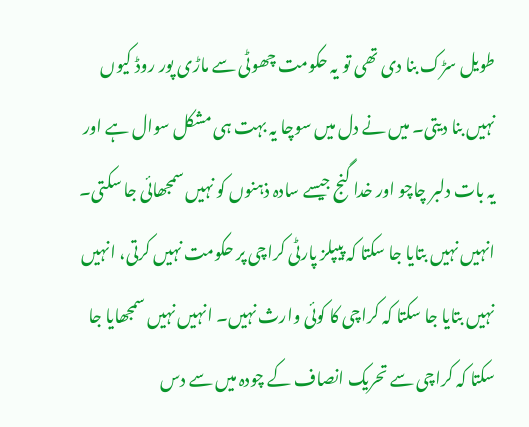طویل سڑک بنا دی تھی تو یہ حکومت چھوٹی سے ماڑی پور روڈ کیوں نہیں بنا دیتی۔ میں نے دل میں سوچا یہ بہت ہی مشکل سوال ہے اور یہ بات دلبر چاچو اور خدا گنج جیسے سادہ ذہنوں کو نہیں سمجھائی جا سکتی۔ انہیں نہیں بتایا جا سکتا کہ پیپلز پارٹی کراچی پر حکومت نہیں کرتی، انہیں نہیں بتایا جا سکتا کہ کراچی کا کوئی وارث نہیں۔ انہیں نہیں سمجھایا جا سکتا کہ کراچی سے تحریک انصاف کے چودہ میں سے دس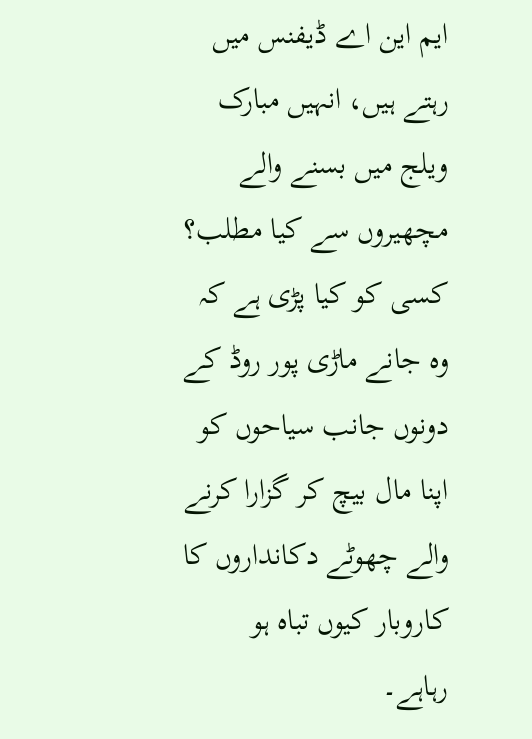ایم این اے ڈیفنس میں رہتے ہیں، انہیں مبارک ویلج میں بسنے والے مچھیروں سے کیا مطلب؟ کسی کو کیا پڑی ہے کہ وہ جانے ماڑی پور روڈ کے دونوں جانب سیاحوں کو اپنا مال بیچ کر گزارا کرنے والے چھوٹے دکانداروں کا کاروبار کیوں تباہ ہو رہاہے۔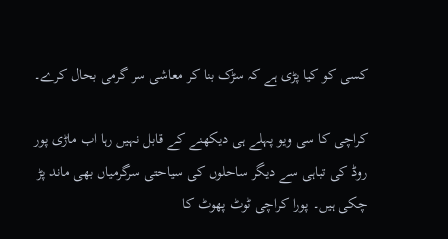کسی کو کیا پڑی ہے کہ سڑک بنا کر معاشی سر گرمی بحال کرے۔

کراچی کا سی ویو پہلے ہی دیکھنے کے قابل نہیں رہا اب ماڑی پور روڈ کی تباہی سے دیگر ساحلوں کی سیاحتی سرگرمیاں بھی ماند پڑ چکی ہیں۔ پورا کراچی ٹوٹ پھوٹ کا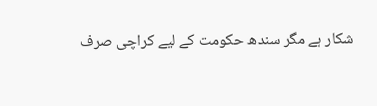شکار ہے مگر سندھ حکومت کے لیے کراچی صرف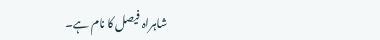شاہراہ فیصل کا نام ہے۔